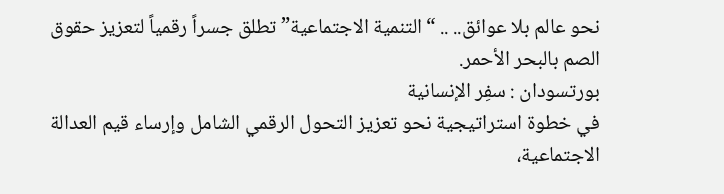نحو عالم بلا عوائق.. .. “التنمية الاجتماعية” تطلق جسراً رقمياً لتعزيز حقوق الصم بالبحر الأحمر.
بورتسودان : سفِر الإنسانية
في خطوة استراتيجية نحو تعزيز التحول الرقمي الشامل وإرساء قيم العدالة الاجتماعية،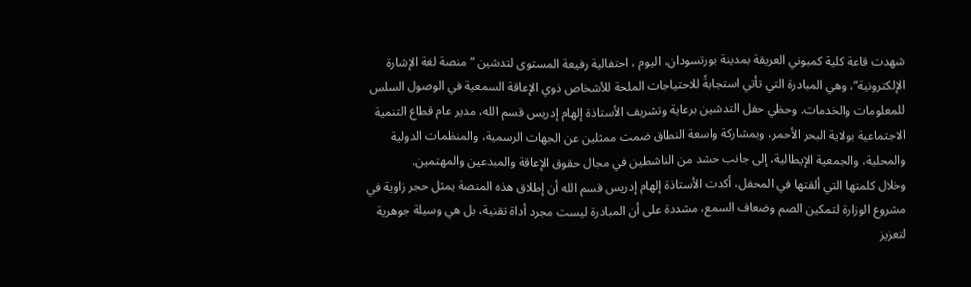شهدت قاعة كلية كمبوني العريقة بمدينة بورتسودان، اليوم ، احتفالية رفيعة المستوى لتدشين “منصة لغة الإشارة الإلكترونية“، وهي المبادرة التي تأتي استجابةً للاحتياجات الملحة للأشخاص ذوي الإعاقة السمعية في الوصول السلس للمعلومات والخدمات. وحظي حفل التدشين برعاية وتشريف الأستاذة إلهام إدريس قسم الله، مدير عام قطاع التنمية الاجتماعية بولاية البحر الأحمر، وبمشاركة واسعة النطاق ضمت ممثلين عن الجهات الرسمية، والمنظمات الدولية والمحلية، والجمعية الإيطالية، إلى جانب حشد من الناشطين في مجال حقوق الإعاقة والمبدعين والمهتمين.
وخلال كلمتها التي ألقتها في المحفل، أكدت الأستاذة إلهام إدريس قسم الله أن إطلاق هذه المنصة يمثل حجر زاوية في مشروع الوزارة لتمكين الصم وضعاف السمع، مشددة على أن المبادرة ليست مجرد أداة تقنية، بل هي وسيلة جوهرية لتعزيز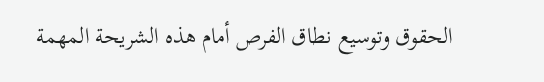الحقوق وتوسيع نطاق الفرص أمام هذه الشريحة المهمة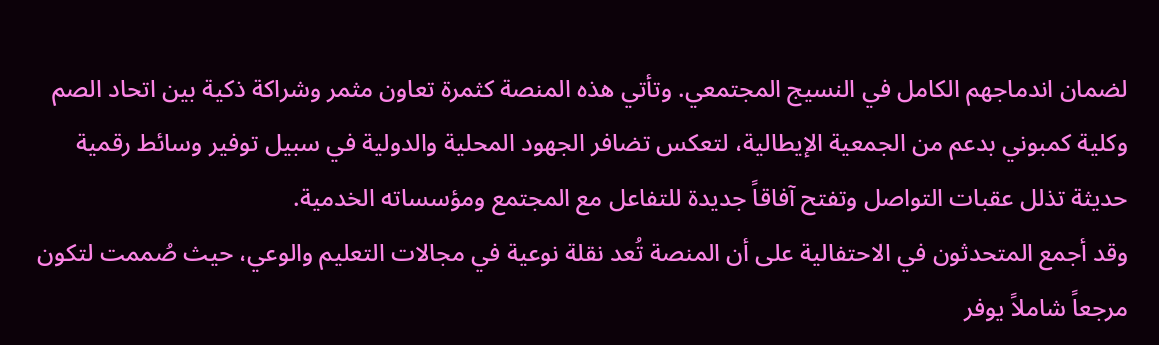لضمان اندماجهم الكامل في النسيج المجتمعي. وتأتي هذه المنصة كثمرة تعاون مثمر وشراكة ذكية بين اتحاد الصم وكلية كمبوني بدعم من الجمعية الإيطالية، لتعكس تضافر الجهود المحلية والدولية في سبيل توفير وسائط رقمية حديثة تذلل عقبات التواصل وتفتح آفاقاً جديدة للتفاعل مع المجتمع ومؤسساته الخدمية.
وقد أجمع المتحدثون في الاحتفالية على أن المنصة تُعد نقلة نوعية في مجالات التعليم والوعي، حيث صُممت لتكون مرجعاً شاملاً يوفر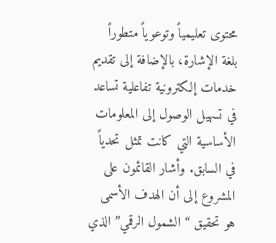محتوى تعليمياً وتوعوياً متطوراً بلغة الإشارة، بالإضافة إلى تقديم خدمات إلكترونية تفاعلية تساعد في تسهيل الوصول إلى المعلومات الأساسية التي كانت تمثل تحدياً في السابق. وأشار القائمون على المشروع إلى أن الهدف الأسمى هو تحقيق “الشمول الرقمي” الذي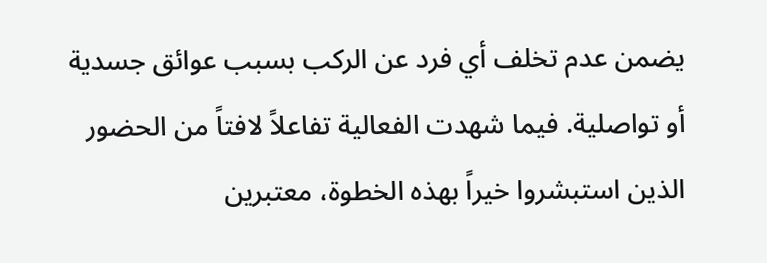يضمن عدم تخلف أي فرد عن الركب بسبب عوائق جسدية أو تواصلية. فيما شهدت الفعالية تفاعلاً لافتاً من الحضور الذين استبشروا خيراً بهذه الخطوة، معتبرين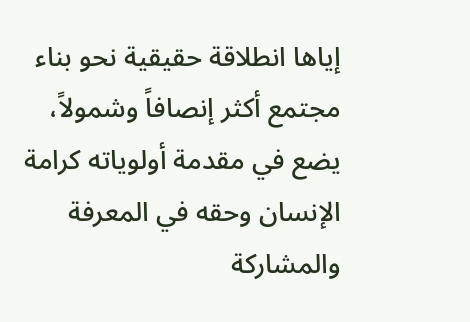إياها انطلاقة حقيقية نحو بناء مجتمع أكثر إنصافاً وشمولاً، يضع في مقدمة أولوياته كرامة الإنسان وحقه في المعرفة والمشاركة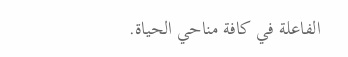الفاعلة في كافة مناحي الحياة.